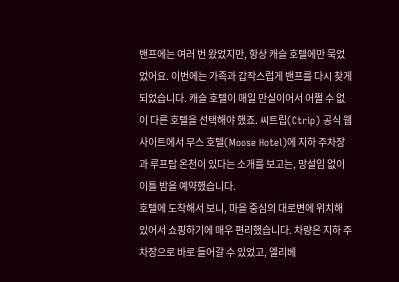밴프에는 여러 번 왔었지만, 항상 캐슬 호텔에만 묵었었어요. 이번에는 가족과 갑작스럽게 밴프를 다시 찾게 되었습니다. 캐슬 호텔이 매일 만실이어서 어쩔 수 없이 다른 호텔을 선택해야 했죠. 씨트립(Ctrip) 공식 웹사이트에서 무스 호텔(Moose Hotel)에 지하 주차장과 루프탑 온천이 있다는 소개를 보고는, 망설임 없이 이틀 밤을 예약했습니다.
호텔에 도착해서 보니, 마을 중심의 대로변에 위치해 있어서 쇼핑하기에 매우 편리했습니다. 차량은 지하 주차장으로 바로 들어갈 수 있었고, 엘리베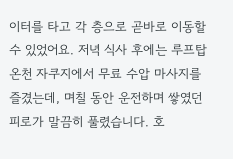이터를 타고 각 층으로 곧바로 이동할 수 있었어요. 저녁 식사 후에는 루프탑 온천 자쿠지에서 무료 수압 마사지를 즐겼는데, 며칠 동안 운전하며 쌓였던 피로가 말끔히 풀렸습니다. 호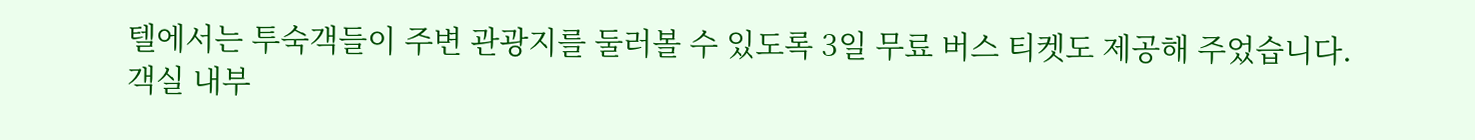텔에서는 투숙객들이 주변 관광지를 둘러볼 수 있도록 3일 무료 버스 티켓도 제공해 주었습니다.
객실 내부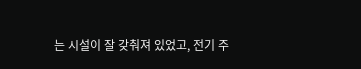는 시설이 잘 갖춰져 있었고, 전기 주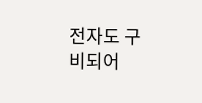전자도 구비되어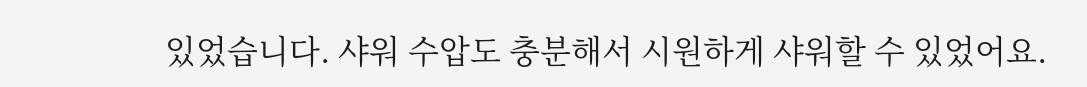있었습니다. 샤워 수압도 충분해서 시원하게 샤워할 수 있었어요.